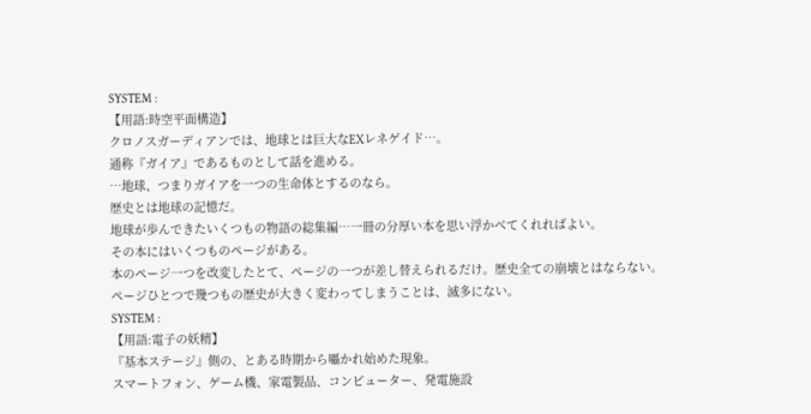SYSTEM :
【用語:時空平面構造】
クロノスガーディアンでは、地球とは巨大なEXレネゲイド…。
通称『ガイア』であるものとして話を進める。
…地球、つまりガイアを一つの生命体とするのなら。
歴史とは地球の記憶だ。
地球が歩んできたいくつもの物語の総集編…一冊の分厚い本を思い浮かべてくれればよい。
その本にはいくつものページがある。
本のページ一つを改変したとて、ページの一つが差し替えられるだけ。歴史全ての崩壊とはならない。
ページひとつで幾つもの歴史が大きく変わってしまうことは、滅多にない。
SYSTEM :
【用語:電子の妖精】
『基本ステージ』側の、とある時期から囁かれ始めた現象。
スマートフォン、ゲーム機、家電製品、コンピューター、発電施設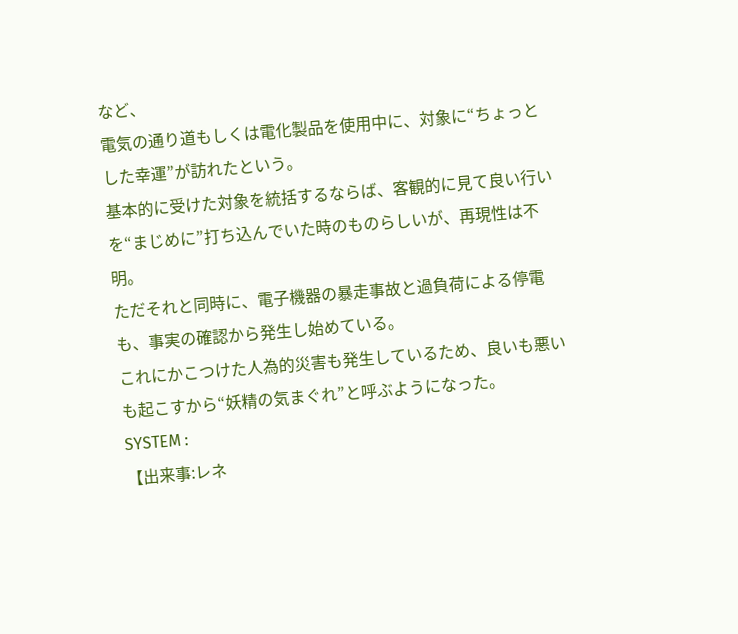など、
電気の通り道もしくは電化製品を使用中に、対象に“ちょっとした幸運”が訪れたという。
基本的に受けた対象を統括するならば、客観的に見て良い行いを“まじめに”打ち込んでいた時のものらしいが、再現性は不明。
ただそれと同時に、電子機器の暴走事故と過負荷による停電も、事実の確認から発生し始めている。
これにかこつけた人為的災害も発生しているため、良いも悪いも起こすから“妖精の気まぐれ”と呼ぶようになった。
SYSTEM :
【出来事:レネ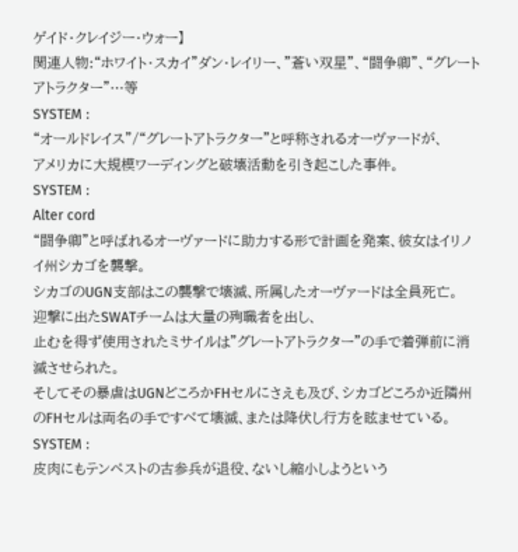ゲイド・クレイジー・ウォー】
関連人物:“ホワイト・スカイ”ダン・レイリー、”蒼い双星”、“闘争卿”、“グレートアトラクター”…等
SYSTEM :
“オールドレイス”/“グレートアトラクター”と呼称されるオーヴァードが、
アメリカに大規模ワーディングと破壊活動を引き起こした事件。
SYSTEM :
Alter cord
“闘争卿”と呼ばれるオーヴァードに助力する形で計画を発案、彼女はイリノイ州シカゴを襲撃。
シカゴのUGN支部はこの襲撃で壊滅、所属したオーヴァードは全員死亡。
迎撃に出たSWATチームは大量の殉職者を出し、
止むを得ず使用されたミサイルは”グレートアトラクター”の手で着弾前に消滅させられた。
そしてその暴虐はUGNどころかFHセルにさえも及び、シカゴどころか近隣州のFHセルは両名の手ですべて壊滅、または降伏し行方を眩ませている。
SYSTEM :
皮肉にもテンペストの古参兵が退役、ないし縮小しようという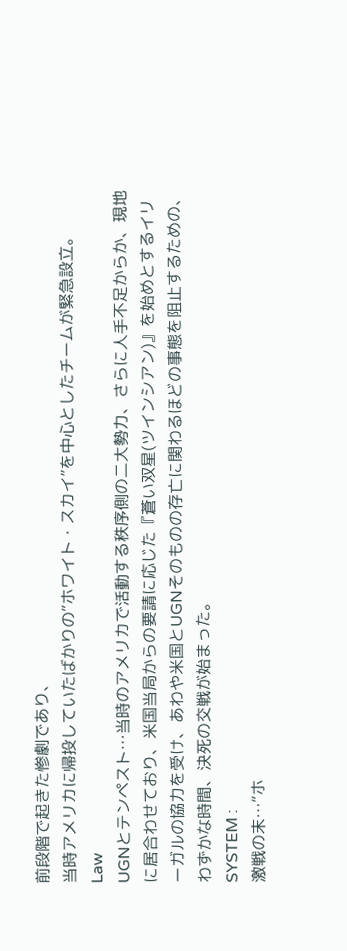前段階で起きた惨劇であり、
当時アメリカに帰投していたばかりの“ホワイト・スカイ”を中心としたチームが緊急設立。
Law
UGNとテンペスト…当時のアメリカで活動する秩序側の二大勢力、さらに人手不足からか、現地に居合わせており、米国当局からの要請に応じた『蒼い双星(ツインシアン)』を始めとするイリーガルの協力を受け、あわや米国とUGNそのものの存亡に関わるほどの事態を阻止するための、わずかな時間、決死の交戦が始まった。
SYSTEM :
激戦の末…“ホ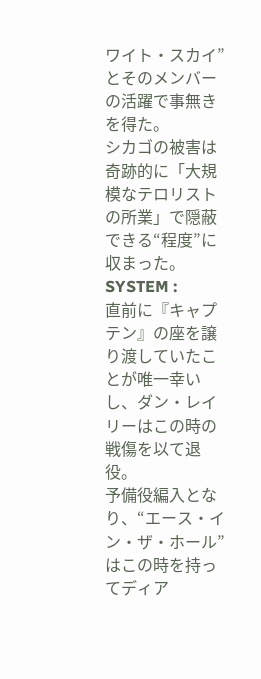ワイト・スカイ”とそのメンバーの活躍で事無きを得た。
シカゴの被害は奇跡的に「大規模なテロリストの所業」で隠蔽できる“程度”に収まった。
SYSTEM :
直前に『キャプテン』の座を譲り渡していたことが唯一幸いし、ダン・レイリーはこの時の戦傷を以て退役。
予備役編入となり、“エース・イン・ザ・ホール”はこの時を持ってディア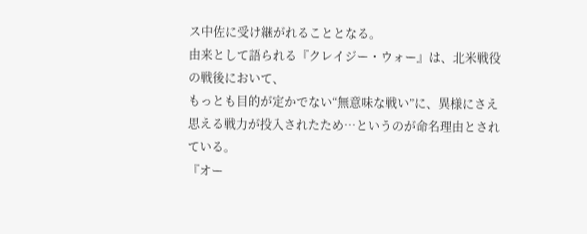ス中佐に受け継がれることとなる。
由来として語られる『クレイジー・ウォー』は、北米戦役の戦後において、
もっとも目的が定かでない“無意味な戦い”に、異様にさえ思える戦力が投入されたため…というのが命名理由とされている。
『オー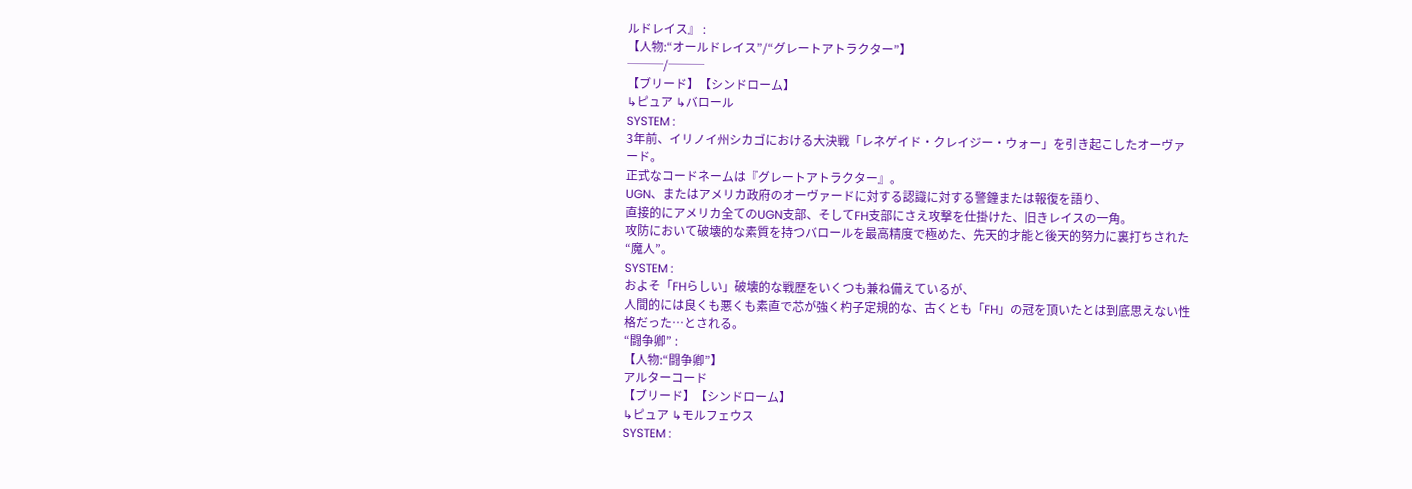ルドレイス』 :
【人物:“オールドレイス”/“グレートアトラクター”】
───/───
【ブリード】【シンドローム】
↳ピュア ↳バロール
SYSTEM :
3年前、イリノイ州シカゴにおける大決戦「レネゲイド・クレイジー・ウォー」を引き起こしたオーヴァード。
正式なコードネームは『グレートアトラクター』。
UGN、またはアメリカ政府のオーヴァードに対する認識に対する警鐘または報復を語り、
直接的にアメリカ全てのUGN支部、そしてFH支部にさえ攻撃を仕掛けた、旧きレイスの一角。
攻防において破壊的な素質を持つバロールを最高精度で極めた、先天的才能と後天的努力に裏打ちされた“魔人”。
SYSTEM :
およそ「FHらしい」破壊的な戦歴をいくつも兼ね備えているが、
人間的には良くも悪くも素直で芯が強く杓子定規的な、古くとも「FH」の冠を頂いたとは到底思えない性格だった…とされる。
“闘争卿” :
【人物:“闘争卿”】
アルターコード
【ブリード】【シンドローム】
↳ピュア ↳モルフェウス
SYSTEM :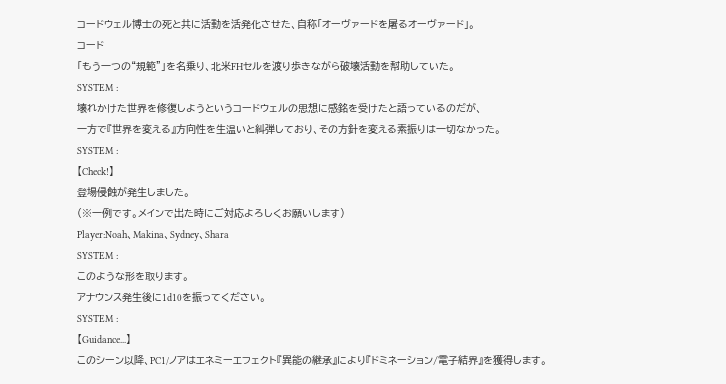コードウェル博士の死と共に活動を活発化させた、自称「オーヴァードを屠るオーヴァード」。
コード
「もう一つの“規範”」を名乗り、北米FHセルを渡り歩きながら破壊活動を幇助していた。
SYSTEM :
壊れかけた世界を修復しようというコードウェルの思想に感銘を受けたと語っているのだが、
一方で『世界を変える』方向性を生温いと糾弾しており、その方針を変える素振りは一切なかった。
SYSTEM :
【Check!】
登場侵蝕が発生しました。
(※一例です。メインで出た時にご対応よろしくお願いします)
Player:Noah、Makina、Sydney、Shara
SYSTEM :
このような形を取ります。
アナウンス発生後に1d10を振ってください。
SYSTEM :
【Guidance...】
このシーン以降、PC1/ノアはエネミーエフェクト『異能の継承』により『ドミネーション/電子結界』を獲得します。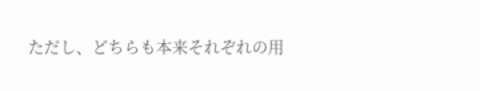ただし、どちらも本来それぞれの用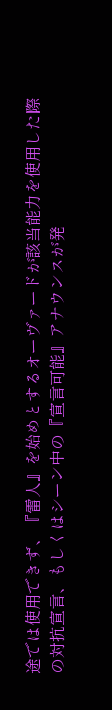途では使用できず、『雷人』を始めとするオーヴァードが該当能力を使用した際の対抗宣言、もしくはシーン中の『宣言可能』アナウンスが発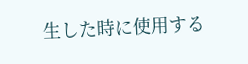生した時に使用する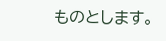ものとします。